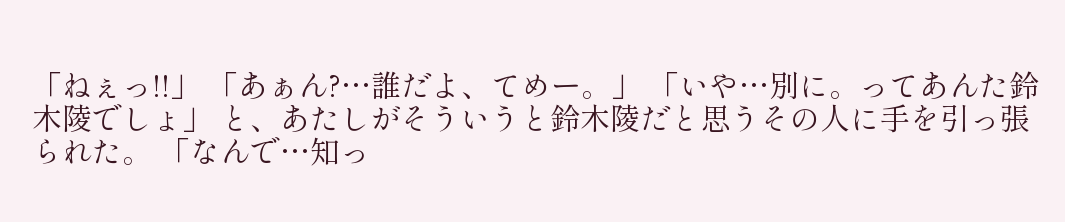「ねぇっ!!」 「あぁん?…誰だよ、てめー。」 「いや…別に。ってあんた鈴木陵でしょ」 と、あたしがそういうと鈴木陵だと思うその人に手を引っ張られた。 「なんで…知っ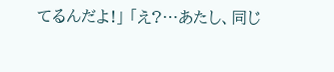てるんだよ!」 「え?…あたし、同じ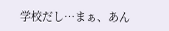学校だし…まぁ、あん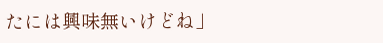たには興味無いけどね」